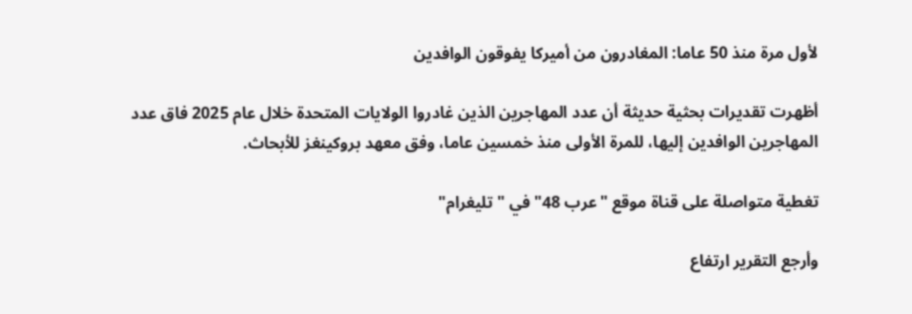لأول مرة منذ 50 عاما: المغادرون من أميركا يفوقون الوافدين

أظهرت تقديرات بحثية حديثة أن عدد المهاجرين الذين غادروا الولايات المتحدة خلال عام 2025 فاق عدد المهاجرين الوافدين إليها، للمرة الأولى منذ خمسين عاما، وفق معهد بروكينغز للأبحاث.

تغطية متواصلة على قناة موقع "عرب 48" في "تليغرام"

وأرجع التقرير ارتفاع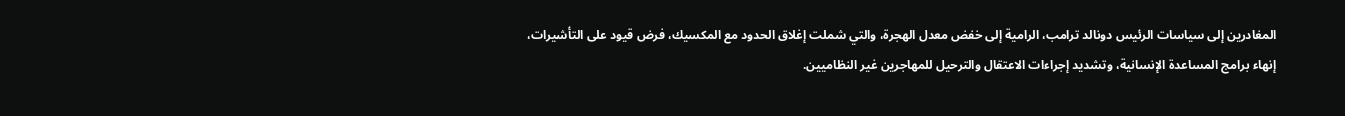المغادرين إلى سياسات الرئيس دونالد ترامب، الرامية إلى خفض معدل الهجرة، والتي شملت إغلاق الحدود مع المكسيك، فرض قيود على التأشيرات، إنهاء برامج المساعدة الإنسانية، وتشديد إجراءات الاعتقال والترحيل للمهاجرين غير النظاميين.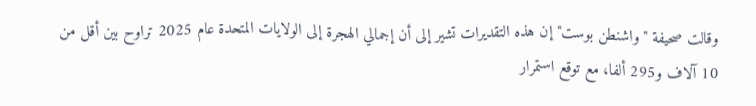وقالت صحيفة "واشنطن بوست" إن هذه التقديرات تشير إلى أن إجمالي الهجرة إلى الولايات المتحدة عام 2025 تراوح بين أقل من 10 آلاف و295 ألفا، مع توقع استمرار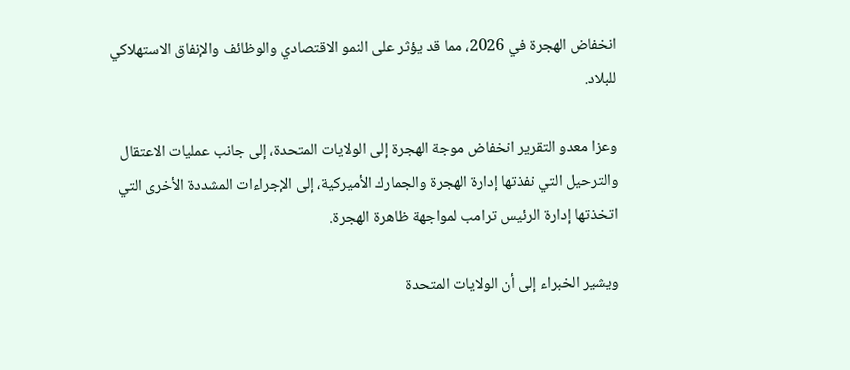انخفاض الهجرة في 2026، مما قد يؤثر على النمو الاقتصادي والوظائف والإنفاق الاستهلاكي للبلاد.

وعزا معدو التقرير انخفاض موجة الهجرة إلى الولايات المتحدة، إلى جانب عمليات الاعتقال والترحيل التي نفذتها إدارة الهجرة والجمارك الأميركية، إلى الإجراءات المشددة الأخرى التي اتخذتها إدارة الرئيس ترامب لمواجهة ظاهرة الهجرة.

ويشير الخبراء إلى أن الولايات المتحدة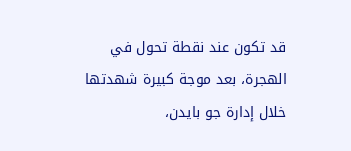قد تكون عند نقطة تحول في الهجرة، بعد موجة كبيرة شهدتها خلال إدارة جو بايدن،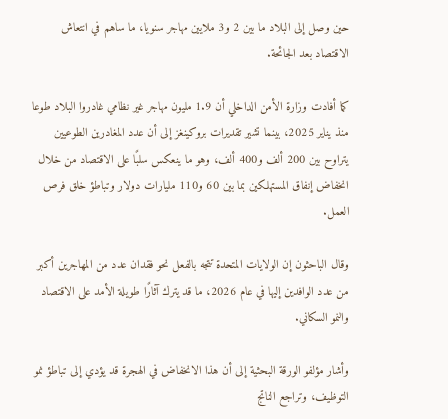حين وصل إلى البلاد ما بين 2 و3 ملايين مهاجر سنويا، ما ساهم في انتعاش الاقتصاد بعد الجائحة.

كما أفادت وزارة الأمن الداخلي أن 1.9 مليون مهاجر غير نظامي غادروا البلاد طوعا منذ يناير 2025، بينما تشير تقديرات بروكينغز إلى أن عدد المغادرين الطوعيين يتراوح بين 200 ألف و400 ألف، وهو ما ينعكس سلبًا على الاقتصاد من خلال انخفاض إنفاق المستهلكين بما بين 60 و110 مليارات دولار وتباطؤ خلق فرص العمل.

وقال الباحثون إن الولايات المتحدة تتجه بالفعل نحو فقدان عدد من المهاجرين أكبر من عدد الوافدين إليها في عام 2026، ما قد يترك آثارًا طويلة الأمد على الاقتصاد والنمو السكاني.

وأشار مؤلفو الورقة البحثية إلى أن هذا الانخفاض في الهجرة قد يؤدي إلى تباطؤ نمو التوظيف، وتراجع الناتج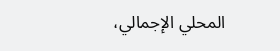المحلي الإجمالي،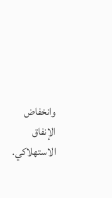وانخفاض الإنفاق الاستهلاكي.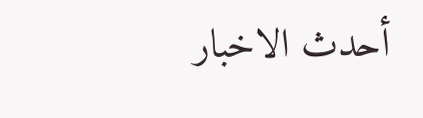أحدث الاخبار